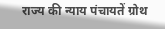राज्य की न्याय पंचायतें ग्रोथ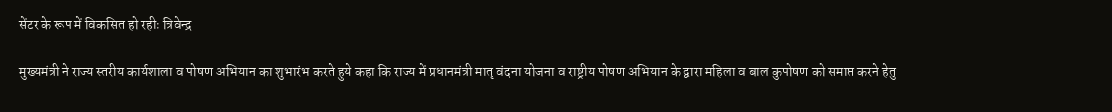सेंटर के रूप में विकसित हो रहीः त्रिवेन्द्र

मुख्यमंत्री ने राज्य स्तरीय कार्यशाला व पोषण अभियान का शुभारंभ करते हुये कहा कि राज्य में प्रधानमंत्री मातृ वंदना योजना व राष्ट्रीय पोषण अभियान के द्वारा महिला व बाल कुपोषण को समाप्त करने हेतु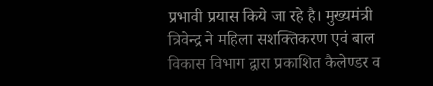प्रभावी प्रयास किये जा रहे है। मुख्यमंत्री त्रिवेन्द्र ने महिला सशक्तिकरण एवं बाल विकास विभाग द्वारा प्रकाशित कैलेण्डर व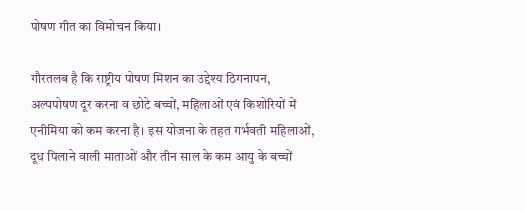पोषण गीत का विमोचन किया।

गौरतलब है कि राष्ट्रीय पोषण मिशन का उद्देश्य ठिगनापन, अल्पपोषण दूर करना व छोटे बच्चों, महिलाओं एवं किशोरियों में एनीमिया को कम करना है। इस योजना के तहत गर्भवती महिलाओं, दूध पिलाने वाली माताओं और तीन साल के कम आयु के बच्चों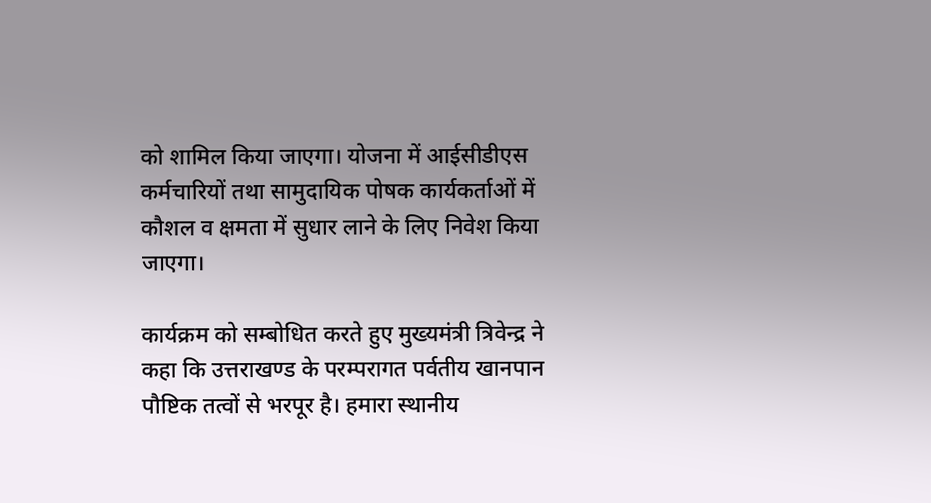को शामिल किया जाएगा। योजना में आईसीडीएस कर्मचारियों तथा सामुदायिक पोषक कार्यकर्ताओं में कौशल व क्षमता में सुधार लाने के लिए निवेश किया जाएगा।

कार्यक्रम को सम्बोधित करते हुए मुख्यमंत्री त्रिवेन्द्र ने कहा कि उत्तराखण्ड के परम्परागत पर्वतीय खानपान पौष्टिक तत्वों से भरपूर है। हमारा स्थानीय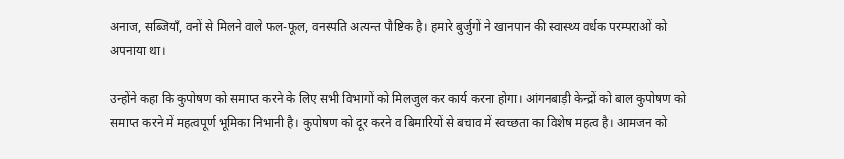अनाज, सब्जियॉं, वनों से मिलने वाले फल-फूल, वनस्पति अत्यन्त पौष्टिक है। हमारे बुर्जुगों ने खानपान की स्वास्थ्य वर्धक परम्पराओं को अपनाया था।

उन्होंने कहा कि कुपोषण को समाप्त करने के लिए सभी विभागों को मिलजुल कर कार्य करना होगा। आंगनबाड़ी केन्द्रों को बाल कुपोषण को समाप्त करने में महत्वपूर्ण भूमिका निभानी है। कुपोषण को दूर करने व बिमारियों से बचाव में स्वच्छता का विशेष महत्व है। आमजन को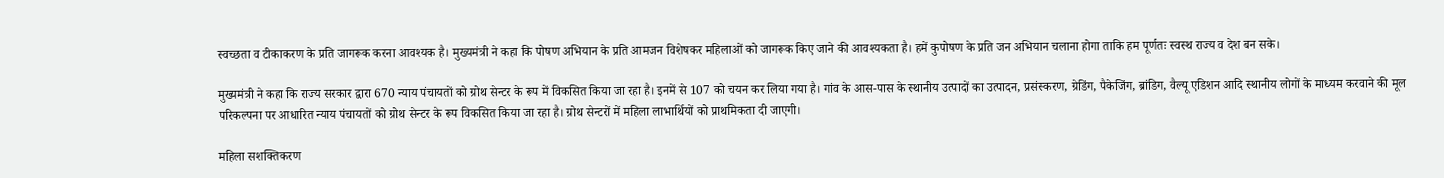स्वच्छता व टीकाकरण के प्रति जागरूक करना आवश्यक है। मुख्यमंत्री ने कहा कि पोषण अभियान के प्रति आमजन विशेषकर महिलाओं को जागरूक किए जाने की आवश्यकता है। हमें कुपोषण के प्रति जन अभियान चलाना होगा ताकि हम पूर्णतः स्वस्थ राज्य व देश बन सके।

मुख्यमंत्री ने कहा कि राज्य सरकार द्वारा 670 न्याय पंचायतों को ग्रोथ सेन्टर के रूप में विकसित किया जा रहा है। इनमें से 107 को चयन कर लिया गया है। गांव के आस-पास के स्थानीय उत्पादों का उत्पादन, प्रसंस्करण, ग्रेडिंग, पैकेजिंग, ब्रांडिग, वैल्यू एडिशन आदि स्थानीय लोगों के माध्यम करवाने की मूल परिकल्पना पर आधारित न्याय पंचायतों को ग्रोथ सेन्टर के रूप विकसित किया जा रहा है। ग्रोथ सेन्टरों में महिला लाभार्थियों को प्राथमिकता दी जाएगी।

महिला सशक्तिकरण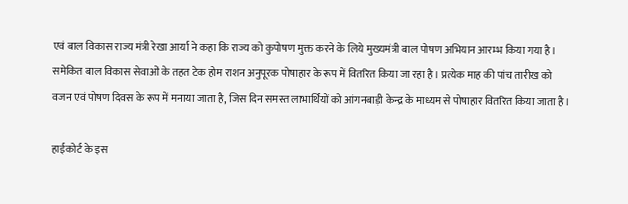एवं बाल विकास राज्य मंत्री रेखा आर्या ने कहा कि राज्य को कुपोषण मुक्त करने के लिये मुख्यमंत्री बाल पोषण अभियान आरम्भ किया गया है। समेकित बाल विकास सेवाओं के तहत टेक होम राशन अनुपूरक पोषाहार के रूप में वितरित किया जा रहा है। प्रत्येक माह की पांच तारीख को वजन एवं पोषण दिवस के रूप में मनाया जाता है, जिस दिन समस्त लाभार्थियों को आंगनबाड़ी केन्द्र के माध्यम से पोषाहार वितरित किया जाता है।

हाईकोर्ट के इस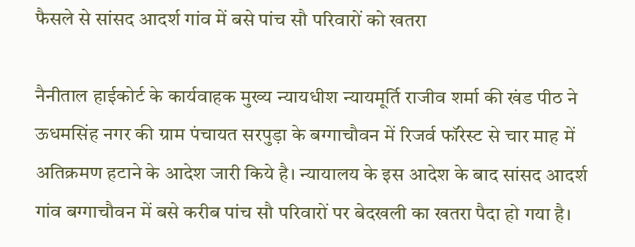फैसले से सांसद आदर्श गांव में बसे पांच सौ परिवारों को खतरा

नैनीताल हाईकोर्ट के कार्यवाहक मुख्य न्यायधीश न्यायमूर्ति राजीव शर्मा की खंड पीठ ने ऊधमसिंह नगर की ग्राम पंचायत सरपुड़ा के बग्गाचौवन में रिजर्व फॉरेस्ट से चार माह में अतिक्रमण हटाने के आदेश जारी किये है। न्यायालय के इस आदेश के बाद सांसद आदर्श गांव बग्गाचौवन में बसे करीब पांच सौ परिवारों पर बेदखली का खतरा पैदा हो गया है।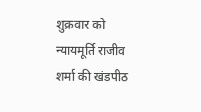शुक्रवार को न्यायमूर्ति राजीव शर्मा की खंडपीठ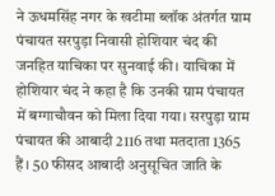ने ऊधमसिंह नगर के खटीमा ब्लॉक अंतर्गत ग्राम पंचायत सरपुड़ा निवासी होशियार चंद की जनहित याचिका पर सुनवाई की। याचिका में होशियार चंद ने कहा है कि उनकी ग्राम पंचायत में बग्गाचौवन को मिला दिया गया। सरपुड़ा ग्राम पंचायत की आबादी 2116 तथा मतदाता 1365 हैं। 50 फीसद आबादी अनुसूचित जाति के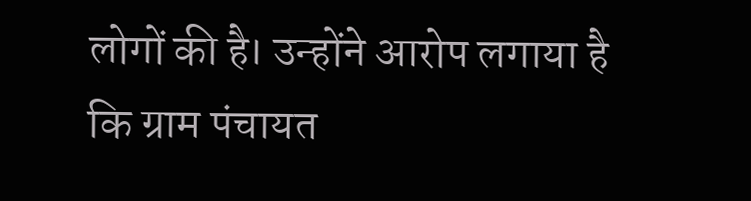लोगों की है। उन्होंने आरोप लगाया है कि ग्राम पंचायत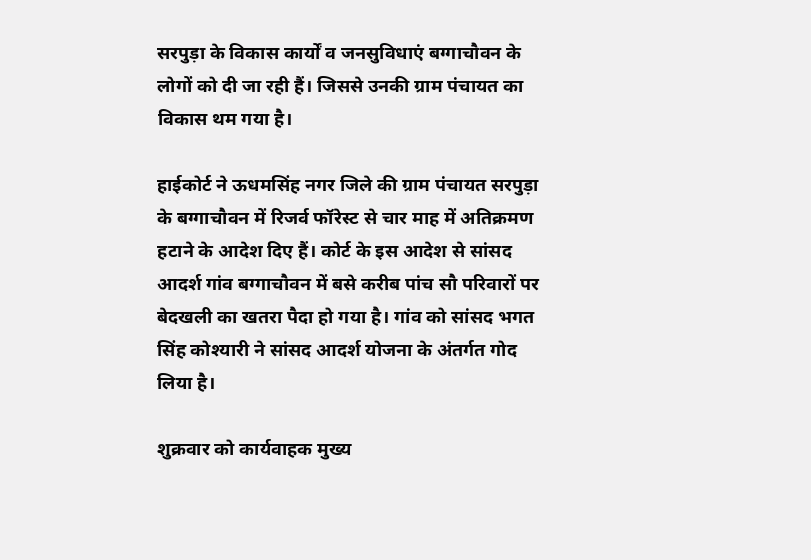सरपुड़ा के विकास कार्यों व जनसुविधाएं बग्गाचौवन के लोगों को दी जा रही हैं। जिससे उनकी ग्राम पंचायत का विकास थम गया है।

हाईकोर्ट ने ऊधमसिंह नगर जिले की ग्राम पंचायत सरपुड़ा के बग्गाचौवन में रिजर्व फॉरेस्ट से चार माह में अतिक्रमण हटाने के आदेश दिए हैं। कोर्ट के इस आदेश से सांसद आदर्श गांव बग्गाचौवन में बसे करीब पांच सौ परिवारों पर बेदखली का खतरा पैदा हो गया है। गांव को सांसद भगत सिंह कोश्यारी ने सांसद आदर्श योजना के अंतर्गत गोद लिया है।

शुक्रवार को कार्यवाहक मुख्य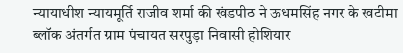न्यायाधीश न्यायमूर्ति राजीव शर्मा की खंडपीठ ने ऊधमसिंह नगर के खटीमा ब्लॉक अंतर्गत ग्राम पंचायत सरपुड़ा निवासी होशियार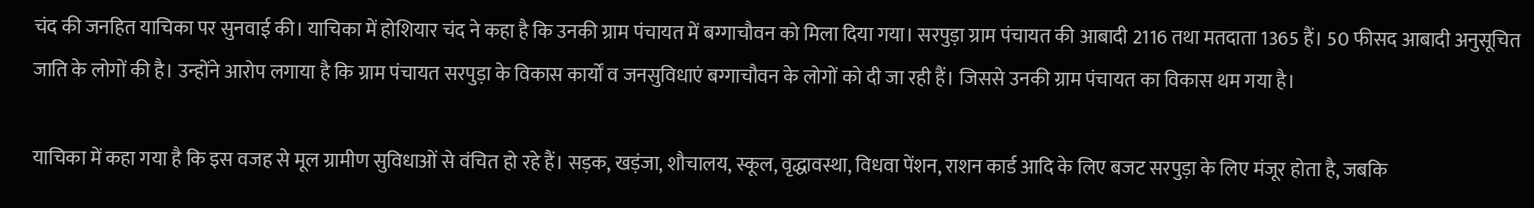चंद की जनहित याचिका पर सुनवाई की। याचिका में होशियार चंद ने कहा है कि उनकी ग्राम पंचायत में बग्गाचौवन को मिला दिया गया। सरपुड़ा ग्राम पंचायत की आबादी 2116 तथा मतदाता 1365 हैं। 50 फीसद आबादी अनुसूचित जाति के लोगों की है। उन्होंने आरोप लगाया है कि ग्राम पंचायत सरपुड़ा के विकास कार्यों व जनसुविधाएं बग्गाचौवन के लोगों को दी जा रही हैं। जिससे उनकी ग्राम पंचायत का विकास थम गया है।

याचिका में कहा गया है कि इस वजह से मूल ग्रामीण सुविधाओं से वंचित हो रहे हैं। सड़क, खड़ंजा, शौचालय, स्कूल, वृद्धावस्था, विधवा पेंशन, राशन कार्ड आदि के लिए बजट सरपुड़ा के लिए मंजूर होता है, जबकि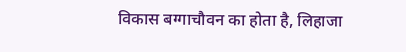विकास बग्गाचौवन का होता है, लिहाजा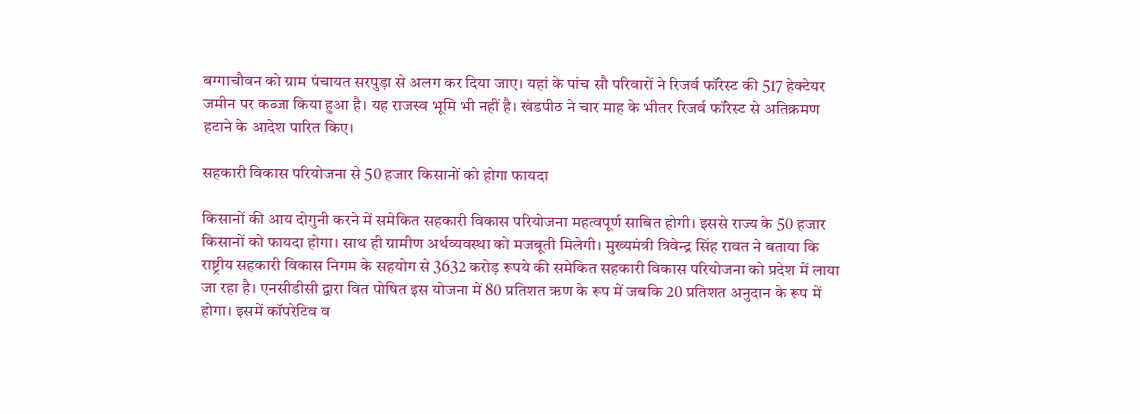बग्गाचौवन को ग्राम पंचायत सरपुड़ा से अलग कर दिया जाए। यहां के पांच सौ परिवारों ने रिजर्व फॉरेस्ट की 517 हेक्टेयर जमीन पर कब्जा किया हुआ है। यह राजस्व भूमि भी नहीं है। खंडपीठ ने चार माह के भीतर रिजर्व फॉरेस्ट से अतिक्रमण हटाने के आदेश पारित किए।

सहकारी विकास परियोजना से 50 हजार किसानों को होगा फायदा

किसानों की आय दोगुनी करने में समेकित सहकारी विकास परियोजना महत्वपूर्ण साबित होगी। इससे राज्य के 50 हजार किसानों को फायदा होगा। साथ ही ग्रामीण अर्थव्यवस्था को मजबूती मिलेगी। मुख्यमंत्री त्रिवेन्द्र सिंह रावत ने बताया कि राष्ट्रीय सहकारी विकास निगम के सहयोग से 3632 करोड़ रूपये की समेकित सहकारी विकास परियोजना को प्रदेश में लाया जा रहा है। एनसीडीसी द्वारा वित पोषित इस योजना में 80 प्रतिशत ऋण के रूप में जबकि 20 प्रतिशत अनुदान के रूप में होगा। इसमें कॉपरेटिव व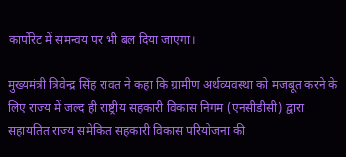कार्पोरेट में समन्वय पर भी बल दिया जाएगा।

मुख्यमंत्री त्रिवेन्द्र सिंह रावत ने कहा कि ग्रामीण अर्थव्यवस्था को मजबूत करने के लिए राज्य में जल्द ही राष्ट्रीय सहकारी विकास निगम (एनसीडीसी) द्वारा सहायतित राज्य समेकित सहकारी विकास परियोजना की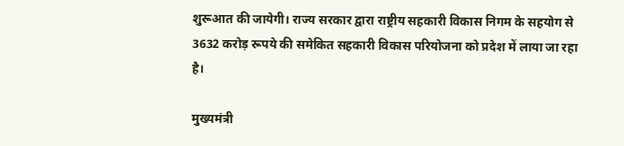शुरूआत की जायेगी। राज्य सरकार द्वारा राष्ट्रीय सहकारी विकास निगम के सहयोग से 3632 करोड़ रूपये की समेकित सहकारी विकास परियोजना को प्रदेश में लाया जा रहा है।

मुख्यमंत्री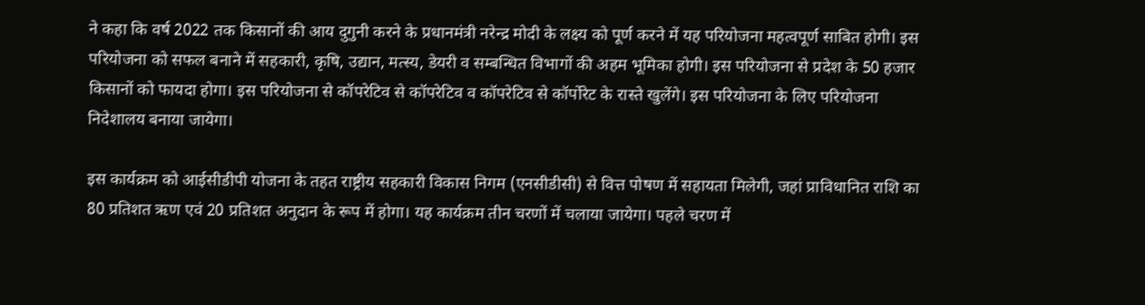ने कहा कि वर्ष 2022 तक किसानों की आय दुगुनी करने के प्रधानमंत्री नरेन्द्र मोदी के लक्ष्य को पूर्ण करने में यह परियोजना महत्वपूर्ण साबित होगी। इस परियोजना को सफल बनाने में सहकारी, कृषि, उद्यान, मत्स्य, डेयरी व सम्बन्धित विभागों की अहम भूमिका होगी। इस परियोजना से प्रदेश के 50 हजार किसानों को फायदा होगा। इस परियोजना से कॉपरेटिव से कॉपरेटिव व कॉपरेटिव से कॉर्पोरेट के रास्ते खुलेंगे। इस परियोजना के लिए परियोजना निदेशालय बनाया जायेगा।

इस कार्यक्रम को आईसीडीपी योजना के तहत राष्ट्रीय सहकारी विकास निगम (एनसीडीसी) से वित्त पोषण में सहायता मिलेगी, जहां प्राविधानित राशि का 80 प्रतिशत ऋण एवं 20 प्रतिशत अनुदान के रूप में होगा। यह कार्यक्रम तीन चरणों में चलाया जायेगा। पहले चरण में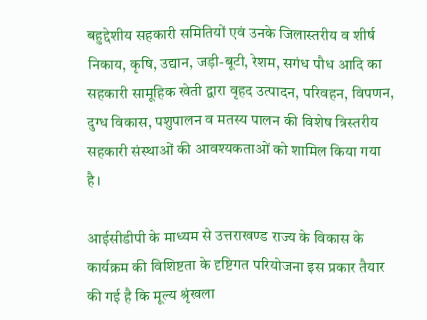बहुद्देशीय सहकारी समितियों एवं उनके जिलास्तरीय व शीर्ष निकाय, कृषि, उद्यान, जड़ी-बूटी, रेशम, सगंध पौध आदि का सहकारी सामूहिक खेती द्वारा वृहद उत्पादन, परिवहन, विपणन, दुग्ध विकास, पशुपालन व मतस्य पालन की विशेष त्रिस्तरीय सहकारी संस्थाओं की आवश्यकताओं को शामिल किया गया है।

आईसीडीपी के माध्यम से उत्तराखण्ड राज्य के विकास के कार्यक्रम की विशिष्टता के दृष्टिगत परियोजना इस प्रकार तैयार की गई है कि मूल्य श्रृंखला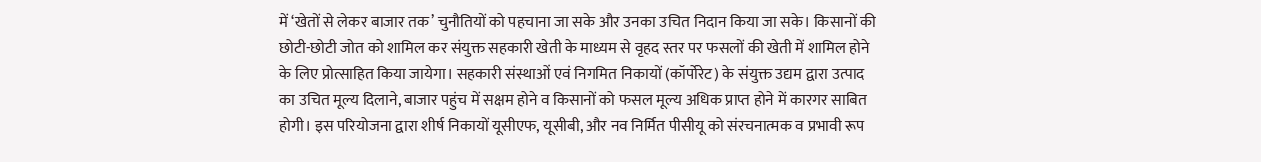में ‘खेतों से लेकर बाजार तक’ चुनौतियों को पहचाना जा सके और उनका उचित निदान किया जा सके। किसानों की छोटी-छोटी जोत को शामिल कर संयुक्त सहकारी खेती के माध्यम से वृहद स्तर पर फसलों की खेती में शामिल होने के लिए प्रोत्साहित किया जायेगा। सहकारी संस्थाओं एवं निगमित निकायों (कॉर्पोरेट) के संयुक्त उद्यम द्वारा उत्पाद का उचित मूल्य दिलाने, बाजार पहुंच में सक्षम होने व किसानों को फसल मूल्य अधिक प्राप्त होने में कारगर साबित होगी। इस परियोजना द्वारा शीर्ष निकायों यूसीएफ, यूसीबी, और नव निर्मित पीसीयू को संरचनात्मक व प्रभावी रूप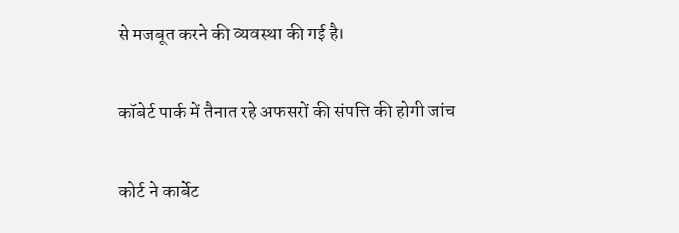से मजबूत करने की व्यवस्था की गई है।

कॉबेर्ट पार्क में तैनात रहे अफसरों की संपत्ति की होगी जांच

कोर्ट ने कार्बेट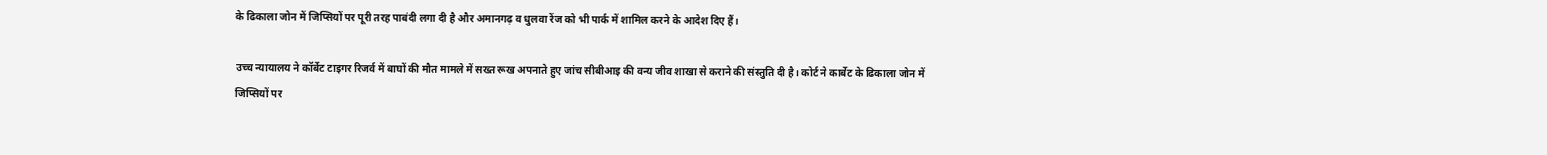के ढिकाला जोन में जिप्सियों पर पूरी तरह पाबंदी लगा दी है और अमानगढ़ व धुलवा रेंज को भी पार्क में शामिल करने के आदेश दिए हैं।

उच्च न्यायालय ने कॉर्बेट टाइगर रिजर्व में बाघों की मौत मामले में सख्त रूख अपनाते हुए जांच सीबीआइ की वन्य जीव शाखा से कराने की संस्तुति दी है। कोर्ट ने कार्बेट के ढिकाला जोन में जिप्सियों पर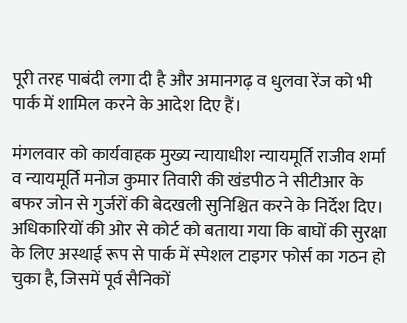पूरी तरह पाबंदी लगा दी है और अमानगढ़ व धुलवा रेंज को भी पार्क में शामिल करने के आदेश दिए हैं।

मंगलवार को कार्यवाहक मुख्य न्यायाधीश न्यायमूर्ति राजीव शर्मा व न्यायमूर्ति मनोज कुमार तिवारी की खंडपीठ ने सीटीआर के बफर जोन से गुर्जरों की बेदखली सुनिश्चित करने के निर्देश दिए। अधिकारियों की ओर से कोर्ट को बताया गया कि बाघों की सुरक्षा के लिए अस्थाई रूप से पार्क में स्पेशल टाइगर फोर्स का गठन हो चुका है, जिसमें पूर्व सैनिकों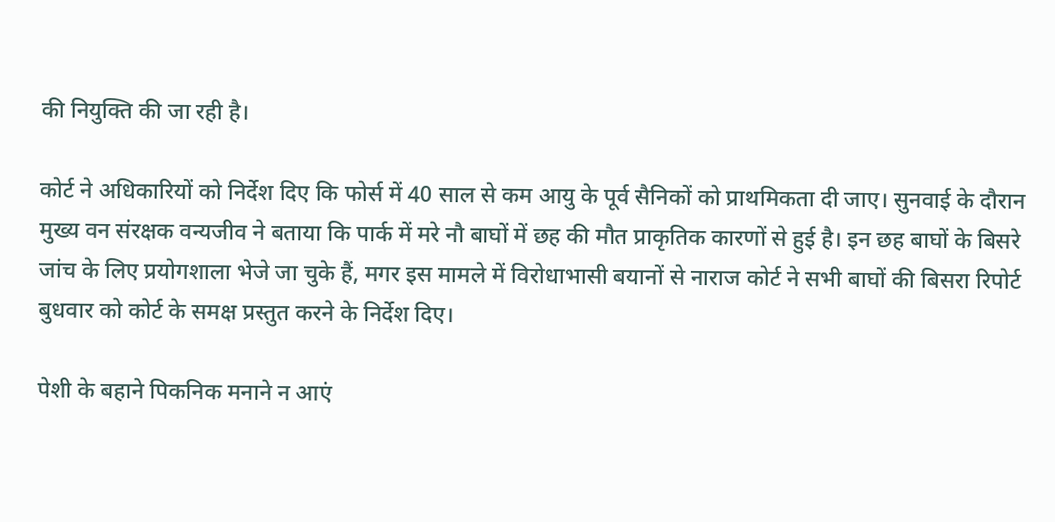की नियुक्ति की जा रही है।

कोर्ट ने अधिकारियों को निर्देश दिए कि फोर्स में 40 साल से कम आयु के पूर्व सैनिकों को प्राथमिकता दी जाए। सुनवाई के दौरान मुख्य वन संरक्षक वन्यजीव ने बताया कि पार्क में मरे नौ बाघों में छह की मौत प्राकृतिक कारणों से हुई है। इन छह बाघों के बिसरे जांच के लिए प्रयोगशाला भेजे जा चुके हैं, मगर इस मामले में विरोधाभासी बयानों से नाराज कोर्ट ने सभी बाघों की बिसरा रिपोर्ट बुधवार को कोर्ट के समक्ष प्रस्तुत करने के निर्देश दिए।

पेशी के बहाने पिकनिक मनाने न आएं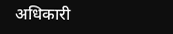अधिकारी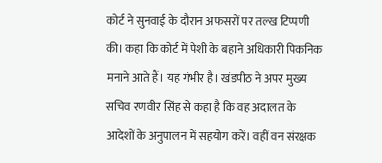कोर्ट ने सुनवाई के दौरान अफसरों पर तल्ख टिप्पणी की। कहा कि कोर्ट में पेशी के बहाने अधिकारी पिकनिक मनाने आते हैं। यह गंभीर है। खंडपीठ ने अपर मुख्य सचिव रणवीर सिंह से कहा है कि वह अदालत के आदेशों के अनुपालन में सहयोग करें। वहीं वन संरक्षक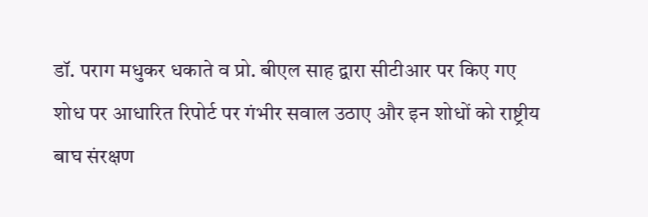डॉ. पराग मधुकर धकाते व प्रो. बीएल साह द्वारा सीटीआर पर किए गए शोध पर आधारित रिपोर्ट पर गंभीर सवाल उठाए और इन शोधों को राष्ट्रीय बाघ संरक्षण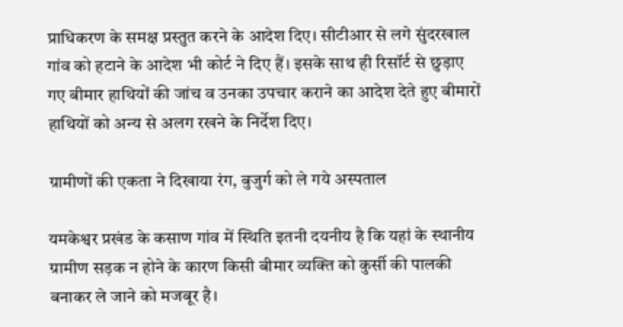प्राधिकरण के समक्ष प्रस्तुत करने के आदेश दिए। सीटीआर से लगे सुंदरखाल गांव को हटाने के आदेश भी कोर्ट ने दिए हैं। इसके साथ ही रिसॉर्ट से छुड़ाए गए बीमार हाथियों की जांच व उनका उपचार कराने का आदेश देते हुए बीमारों हाथियों को अन्य से अलग रखने के निर्देश दिए।

ग्रामीणों की एकता ने दिखाया रंग, बुजुर्ग को ले गये अस्पताल

यमकेश्वर प्रखंड के कसाण गांव में स्थिति इतनी दयनीय है कि यहां के स्थानीय ग्रामीण सड़क न होने के कारण किसी बीमार व्यक्ति को कुर्सी की पालकी बनाकर ले जाने को मजबूर है।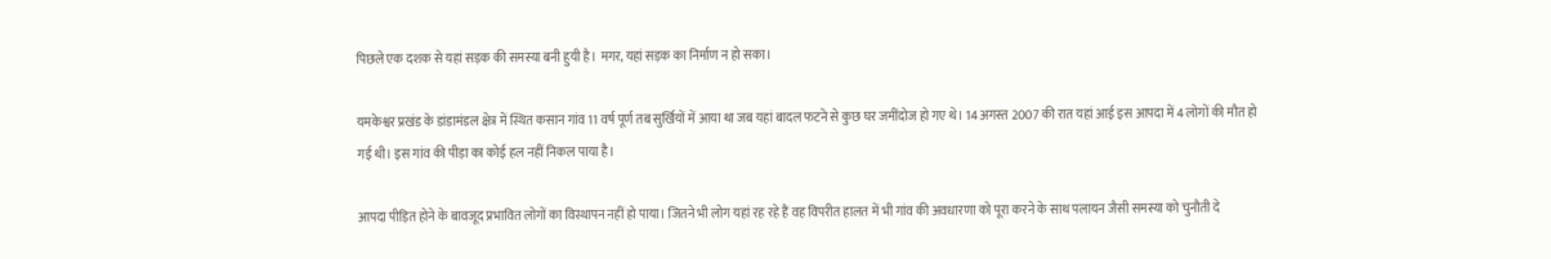पिछले एक दशक से यहां सड़क की समस्या बनी हुयी है। मगर, यहां सड़क का निर्माण न हो सका।

यमकेश्वर प्रखंड के डांडामंडल क्षेत्र में स्थित कसान गांव 11 वर्ष पूर्ण तब सुर्खियों में आया था जब यहां बादल फटने से कुछ घर जमींदोज हो गए थे। 14 अगस्त 2007 की रात यहां आई इस आपदा में 4 लोगों की मौत हो गई थी। इस गांव की पीड़ा का कोई हल नहीं निकल पाया है।

आपदा पीड़ित होने के बावजूद प्रभावित लोगों का विस्थापन नहीं हो पाया। जितने भी लोग यहां रह रहे हैं वह विपरीत हालत में भी गांव की अवधारणा को पूरा करने के साथ पलायन जैसी समस्या को चुनौती दे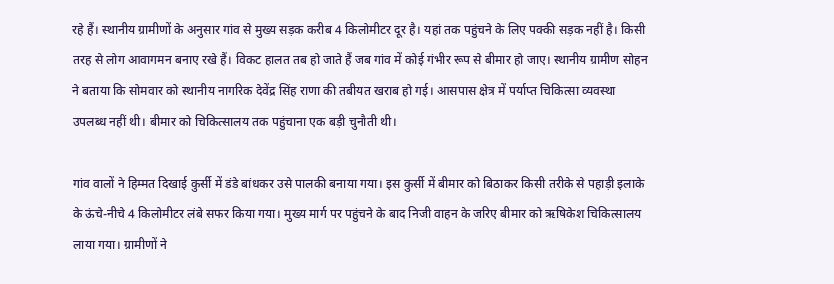रहे हैं। स्थानीय ग्रामीणों के अनुसार गांव से मुख्य सड़क करीब 4 किलोमीटर दूर है। यहां तक पहुंचने के लिए पक्की सड़क नहीं है। किसी तरह से लोग आवागमन बनाए रखे हैं। विकट हालत तब हो जाते हैं जब गांव में कोई गंभीर रूप से बीमार हो जाए। स्थानीय ग्रामीण सोहन ने बताया कि सोमवार को स्थानीय नागरिक देवेंद्र सिंह राणा की तबीयत खराब हो गई। आसपास क्षेत्र में पर्याप्त चिकित्सा व्यवस्था उपलब्ध नहीं थी। बीमार को चिकित्सालय तक पहुंचाना एक बड़ी चुनौती थी।

गांव वालों ने हिम्मत दिखाई कुर्सी में डंडे बांधकर उसे पालकी बनाया गया। इस कुर्सी में बीमार को बिठाकर किसी तरीके से पहाड़ी इलाके के ऊंचे-नीचे 4 किलोमीटर लंबे सफर किया गया। मुख्य मार्ग पर पहुंचने के बाद निजी वाहन के जरिए बीमार को ऋषिकेश चिकित्सालय लाया गया। ग्रामीणों ने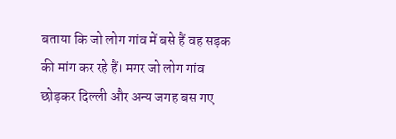बताया कि जो लोग गांव में बसे हैं वह सड़क की मांग कर रहे हैं। मगर जो लोग गांव छोड़कर दिल्ली और अन्य जगह बस गए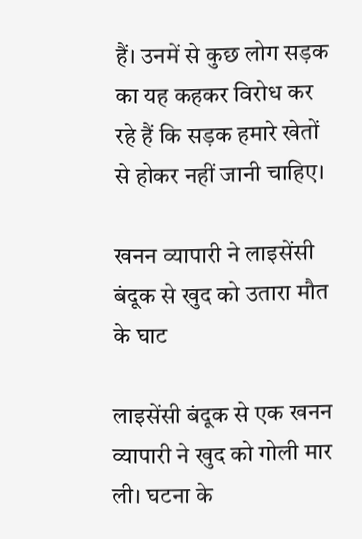हैं। उनमें से कुछ लोग सड़क का यह कहकर विरोध कर रहे हैं कि सड़क हमारे खेतों से होकर नहीं जानी चाहिए।

खनन व्यापारी ने लाइसेंसी बंदूक से खुद को उतारा मौत के घाट

लाइसेंसी बंदूक से एक खनन व्यापारी ने खुद को गोली मार ली। घटना के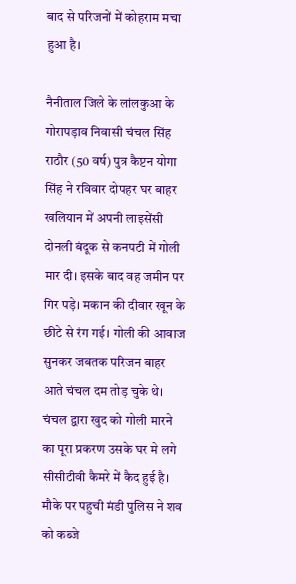बाद से परिजनों में कोहराम मचा हुआ है।

नैनीताल जिले के लांलकुआ के गोरापड़ाव निवासी चंचल सिंह राठौर (50 वर्ष) पुत्र कैप्टन योगा सिंह ने रविवार दोपहर घर बाहर खलियान में अपनी लाइसेंसी दोनली बंदूक से कनपटी में गोली मार दी। इसके बाद वह जमीन पर गिर पड़े। मकान की दीवार खून के छीटे से रंग गई। गोली की आवाज सुनकर जबतक परिजन बाहर आते चंचल दम तोड़ चुके थे। चंचल द्वारा खुद को गोली मारने का पूरा प्रकरण उसके घर मे लगे सीसीटीवी कैमरे में कैद हुई है। मौके पर पहुची मंडी पुलिस ने शव को कब्जे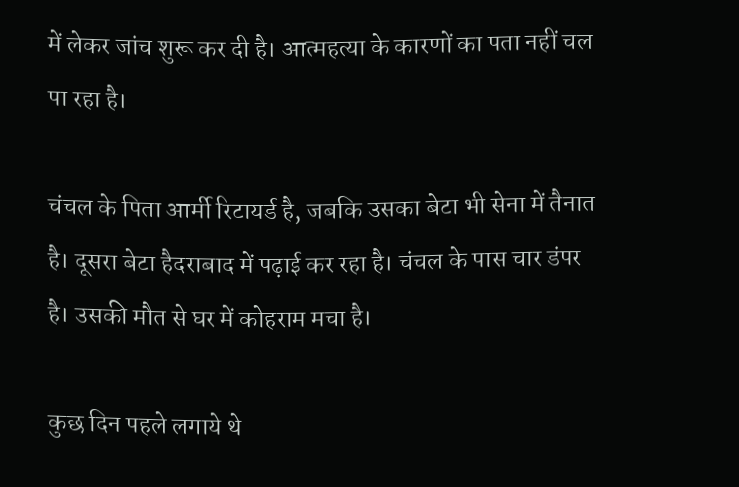में लेकर जांच शुरू कर दी है। आत्महत्या के कारणों का पता नहीं चल पा रहा है।

चंचल के पिता आर्मी रिटायर्ड है, जबकि उसका बेटा भी सेना में तैनात है। दूसरा बेटा हैदराबाद में पढ़ाई कर रहा है। चंचल के पास चार डंपर है। उसकी मौत से घर में कोहराम मचा है।

कुछ दिन पहले लगाये थे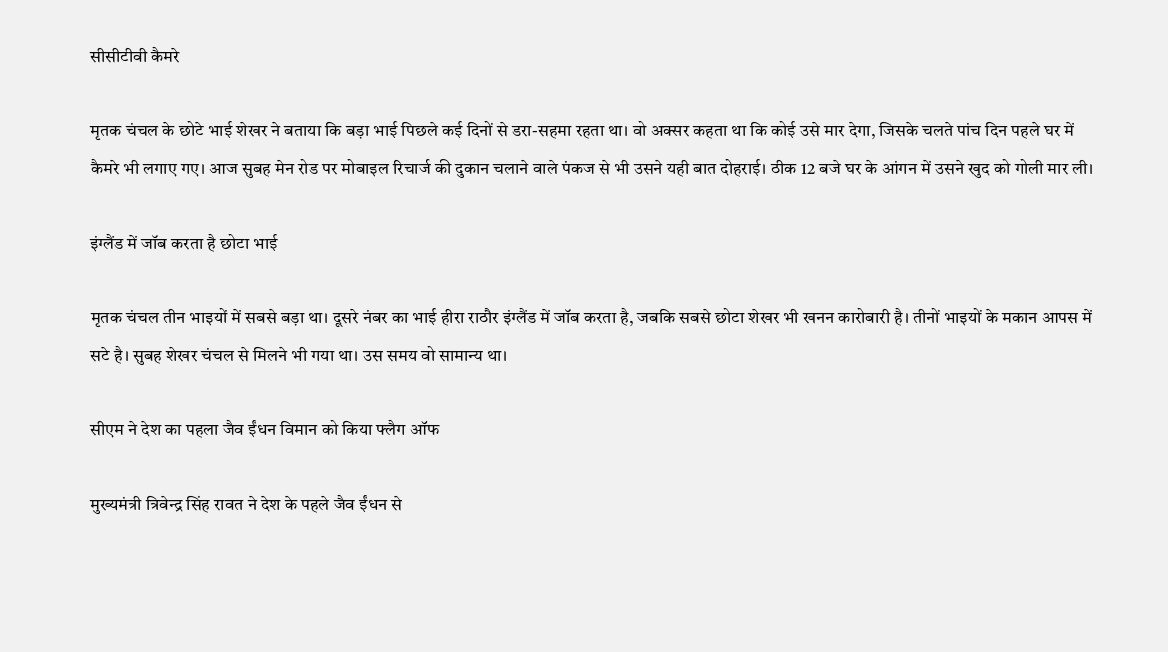सीसीटीवी कैमरे

मृतक चंचल के छोटे भाई शेखर ने बताया कि बड़ा भाई पिछले कई दिनों से डरा-सहमा रहता था। वो अक्सर कहता था कि कोई उसे मार देगा, जिसके चलते पांच दिन पहले घर में कैमरे भी लगाए गए। आज सुबह मेन रोड पर मोबाइल रिचार्ज की दुकान चलाने वाले पंकज से भी उसने यही बात दोहराई। ठीक 12 बजे घर के आंगन में उसने खुद को गोली मार ली।

इंग्लैंड में जॉब करता है छोटा भाई

मृतक चंचल तीन भाइयों में सबसे बड़ा था। दूसरे नंबर का भाई हीरा राठौर इंग्लैंड में जॉब करता है, जबकि सबसे छोटा शेखर भी खनन कारोबारी है। तीनों भाइयों के मकान आपस में सटे है। सुबह शेखर चंचल से मिलने भी गया था। उस समय वो सामान्य था।

सीएम ने देश का पहला जैव ईंधन विमान को किया फ्लैग ऑफ

मुख्यमंत्री त्रिवेन्द्र सिंह रावत ने देश के पहले जैव ईंधन से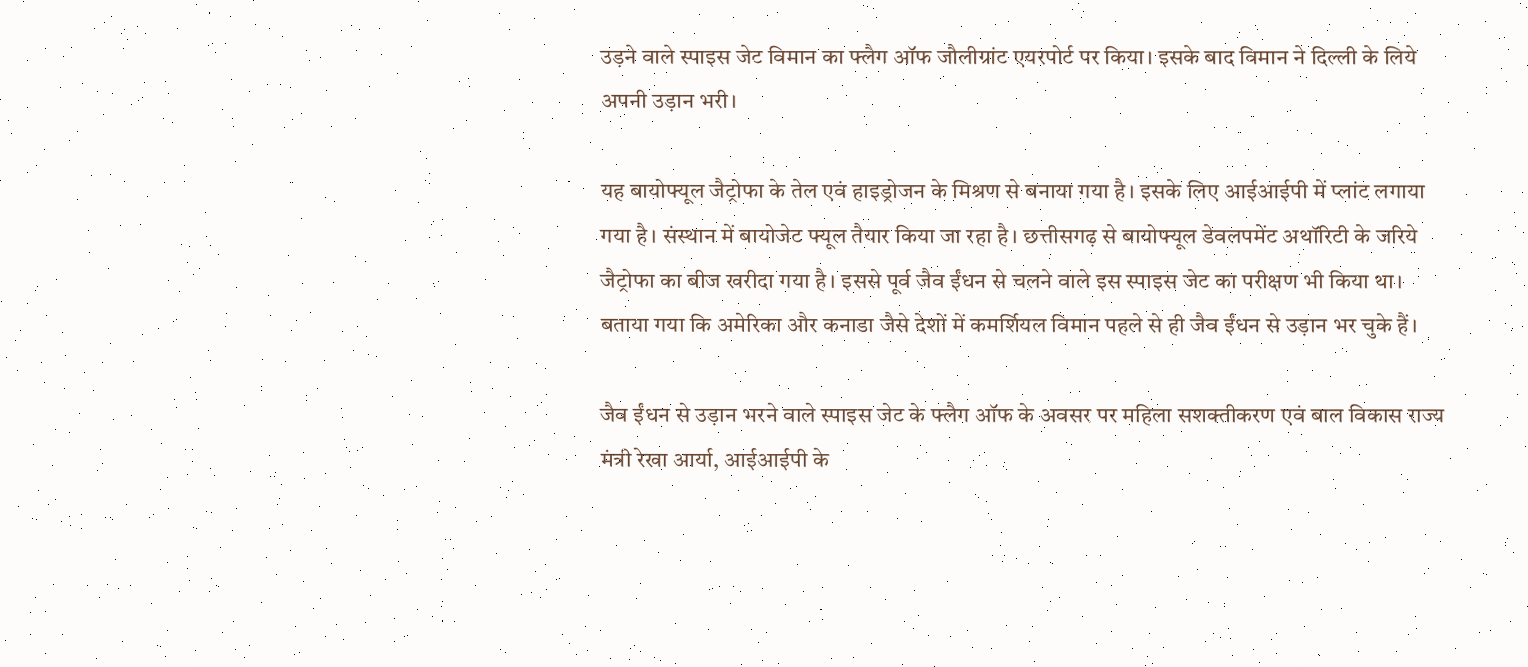उड़ने वाले स्पाइस जेट विमान का फ्लैग ऑफ जौलीग्रांट एयरपोर्ट पर किया। इसके बाद विमान ने दिल्ली के लिये अपनी उड़ान भरी।

यह बायोफ्यूल जैट्रोफा के तेल एवं हाइड्रोजन के मिश्रण से बनाया गया है। इसके लिए आईआईपी में प्लांट लगाया गया है। संस्थान में बायोजेट फ्यूल तैयार किया जा रहा है। छत्तीसगढ़ से बायोफ्यूल डेवलपमेंट अथॉरिटी के जरिये जैट्रोफा का बीज खरीदा गया है। इससे पूर्व जैव ईंधन से चलने वाले इस स्पाइस जेट का परीक्षण भी किया था। बताया गया कि अमेरिका और कनाडा जैसे देशों में कमर्शियल विमान पहले से ही जैव ईंधन से उड़ान भर चुके हैं।

जैव ईंधन से उड़ान भरने वाले स्पाइस जेट के फ्लैग ऑफ के अवसर पर महिला सशक्तीकरण एवं बाल विकास राज्य मंत्री रेखा आर्या, आईआईपी के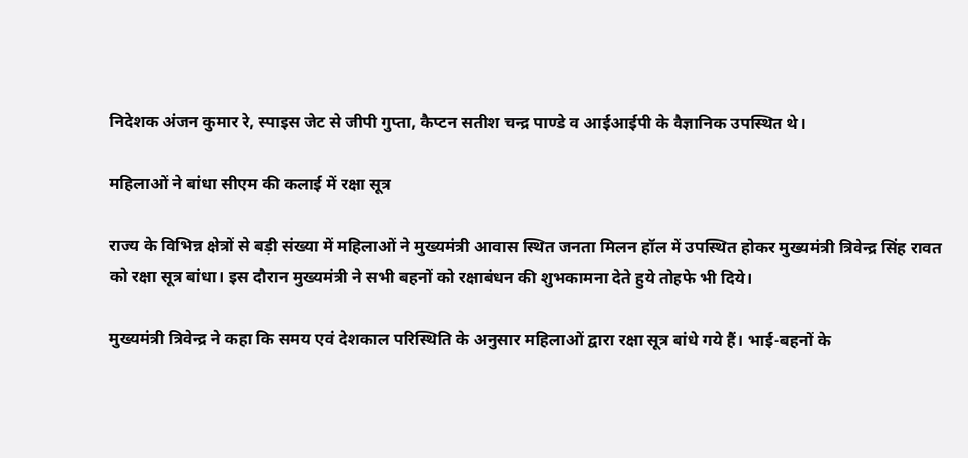निदेशक अंजन कुमार रे, स्पाइस जेट से जीपी गुप्ता, कैप्टन सतीश चन्द्र पाण्डे व आईआईपी के वैज्ञानिक उपस्थित थे।

महिलाओं ने बांधा सीएम की कलाई में रक्षा सूत्र

राज्य के विभिन्न क्षेत्रों से बड़ी संख्या में महिलाओं ने मुख्यमंत्री आवास स्थित जनता मिलन हॉल में उपस्थित होकर मुख्यमंत्री त्रिवेन्द्र सिंह रावत को रक्षा सूत्र बांधा। इस दौरान मुख्यमंत्री ने सभी बहनों को रक्षाबंधन की शुभकामना देते हुये तोहफे भी दिये।

मुख्यमंत्री त्रिवेन्द्र ने कहा कि समय एवं देशकाल परिस्थिति के अनुसार महिलाओं द्वारा रक्षा सूत्र बांधे गये हैं। भाई-बहनों के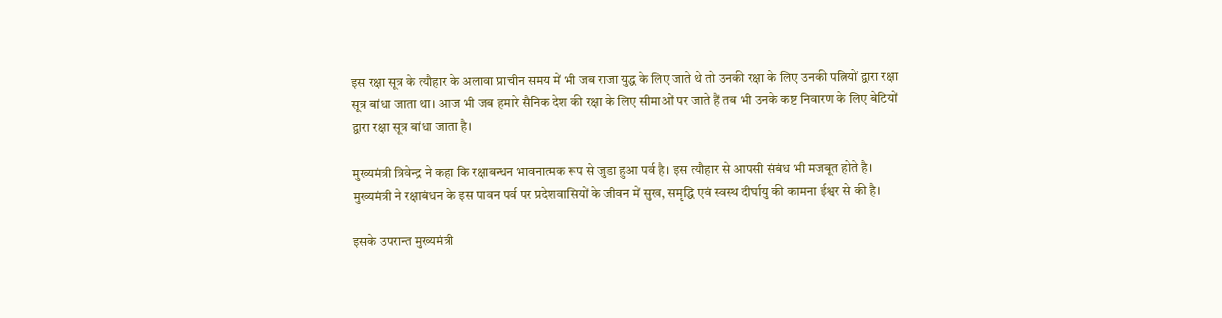इस रक्षा सूत्र के त्यौहार के अलावा प्राचीन समय में भी जब राजा युद्ध के लिए जाते थे तो उनकी रक्षा के लिए उनकी पत्नियों द्वारा रक्षा सूत्र बांधा जाता था। आज भी जब हमारे सैनिक देश की रक्षा के लिए सीमाओं पर जाते हैं तब भी उनके कष्ट निवारण के लिए बेटियों द्वारा रक्षा सूत्र बांधा जाता है।

मुख्यमंत्री त्रिवेन्द्र ने कहा कि रक्षाबन्धन भावनात्मक रूप से जुडा हुआ पर्व है। इस त्यौहार से आपसी संबंध भी मजबूत होते है। मुख्यमंत्री ने रक्षाबंधन के इस पावन पर्व पर प्रदेशवासियों के जीवन में सुख, समृद्धि एवं स्वस्थ दीर्घायु की कामना ईश्वर से की है।

इसके उपरान्त मुख्यमंत्री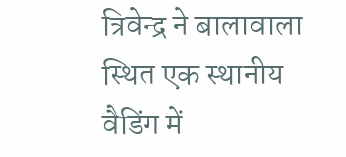त्रिवेन्द्र ने बालावाला स्थित एक स्थानीय वैडिंग में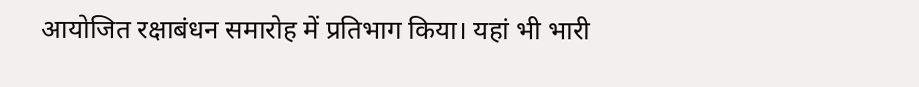आयोजित रक्षाबंधन समारोह में प्रतिभाग किया। यहां भी भारी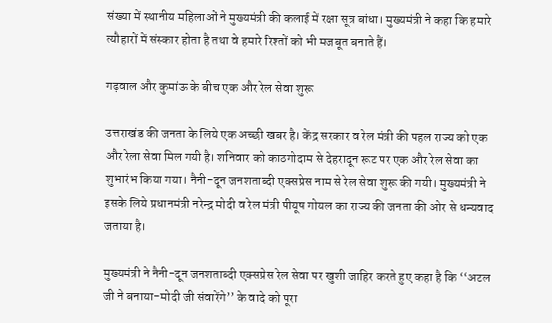संख्या में स्थानीय महिलाओं ने मुख्यमंत्री की कलाई में रक्षा सूत्र बांधा। मुख्यमंत्री ने कहा कि हमारे त्यौहारों में संस्कार होता है तथा वे हमारे रिश्तों को भी मजबूत बनाते हैं।

गढ़वाल और कुमांऊ के बीच एक और रेल सेवा शुरू

उत्तराखंड की जनता के लिये एक अच्छी खबर है। केंद्र सरकार व रेल मंत्री की पहल राज्य को एक और रेला सेवा मिल गयी है। शनिवार को काठगोदाम से देहरादून रूट पर एक और रेल सेवा का शुभारंभ किया गया। नैनी-दून जनशताब्दी एक्सप्रेस नाम से रेल सेवा शुरू की गयी। मुख्यमंत्री ने इसके लिये प्रधानमंत्री नरेन्द्र मोदी व रेल मंत्री पीयूष गोयल का राज्य की जनता की ओर से धन्यवाद जताया है।

मुख्यमंत्री ने नैनी-दून जनशताब्दी एक्सप्रेस रेल सेवा पर खुशी जाहिर करते हुए कहा है कि ‘‘अटल जी ने बनाया-मोदी जी संवारेंगे’’ के वादे को पूरा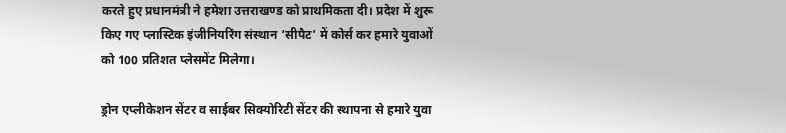करते हुए प्रधानमंत्री ने हमेशा उत्तराखण्ड को प्राथमिकता दी। प्रदेश में शुरू किए गए प्लास्टिक इंजीनियरिंग संस्थान ‘सीपैट’ में कोर्स कर हमारे युवाओं को 100 प्रतिशत प्लेसमेंट मिलेगा।

ड्रोन एप्लीकेशन सेंटर व साईबर सिक्योरिटी सेंटर की स्थापना से हमारे युवा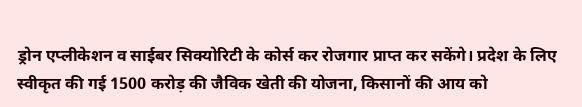ड्रोन एप्लीकेशन व साईबर सिक्योरिटी के कोर्स कर रोजगार प्राप्त कर सकेंगे। प्रदेश के लिए स्वीकृत की गई 1500 करोड़ की जैविक खेती की योजना, किसानों की आय को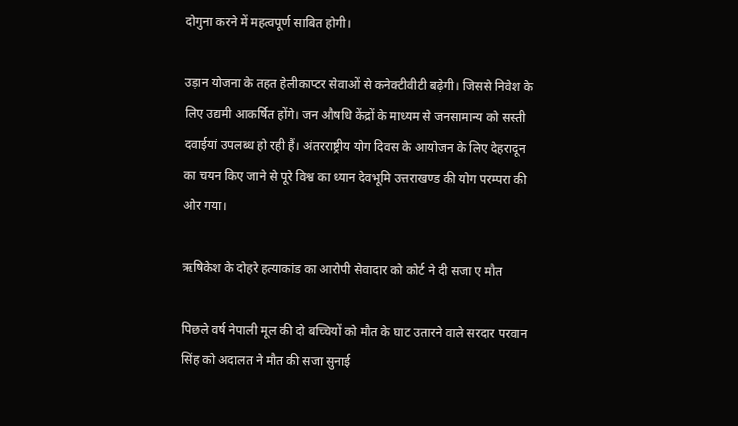दोगुना करने में महत्वपूर्ण साबित होगी।

उड़ान योजना के तहत हेलीकाप्टर सेवाओं से कनेक्टीवीटी बढ़ेगी। जिससे निवेश के लिए उद्यमी आकर्षित होंगे। जन औषधि केंद्रों के माध्यम से जनसामान्य को सस्ती दवाईयां उपलब्ध हो रही हैं। अंतरराष्ट्रीय योग दिवस के आयोजन के लिए देहरादून का चयन किए जाने से पूरे विश्व का ध्यान देवभूमि उत्तराखण्ड की योग परम्परा की ओर गया।

ऋषिकेश के दोहरे हत्याकांड का आरोपी सेवादार को कोर्ट ने दी सजा ए मौत

पिछले वर्ष नेपाली मूल की दो बच्चियों को मौत के घाट उतारने वाले सरदार परवान सिंह को अदालत ने मौत की सजा सुनाई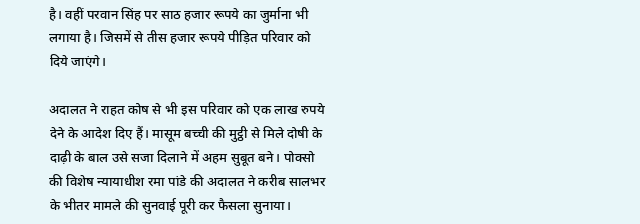है। वहीं परवान सिंह पर साठ हजार रूपये का जुर्माना भी लगाया है। जिसमें से तीस हजार रूपये पीड़ित परिवार को दिये जाएंगे।

अदालत ने राहत कोष से भी इस परिवार को एक लाख रुपये देने के आदेश दिए हैं। मासूम बच्ची की मुट्ठी से मिले दोषी के दाढ़ी के बाल उसे सजा दिलाने में अहम सुबूत बने। पोक्सो की विशेष न्यायाधीश रमा पांडे की अदालत ने करीब सालभर के भीतर मामले की सुनवाई पूरी कर फैसला सुनाया।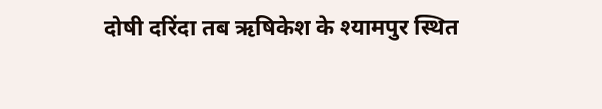दोषी दरिंदा तब ऋषिकेश के श्यामपुर स्थित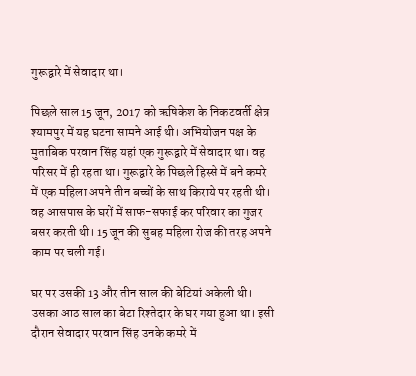गुरूद्वारे में सेवादार था।

पिछले साल 15 जून, 2017 को ऋषिकेश के निकटवर्ती क्षेत्र श्यामपुर में यह घटना सामने आई थी। अभियोजन पक्ष के मुताबिक परवान सिंह यहां एक गुरूद्वारे में सेवादार था। वह परिसर में ही रहता था। गुरूद्वारे के पिछले हिस्से में बने कमरे में एक महिला अपने तीन बच्चों के साथ किराये पर रहती थी। वह आसपास के घरों में साफ-सफाई कर परिवार का गुजर बसर करती थी। 15 जून की सुबह महिला रोज की तरह अपने काम पर चली गई।

घर पर उसकी 13 और तीन साल की बेटियां अकेली थी। उसका आठ साल का बेटा रिश्तेदार के घर गया हुआ था। इसी दौरान सेवादार परवान सिंह उनके कमरे में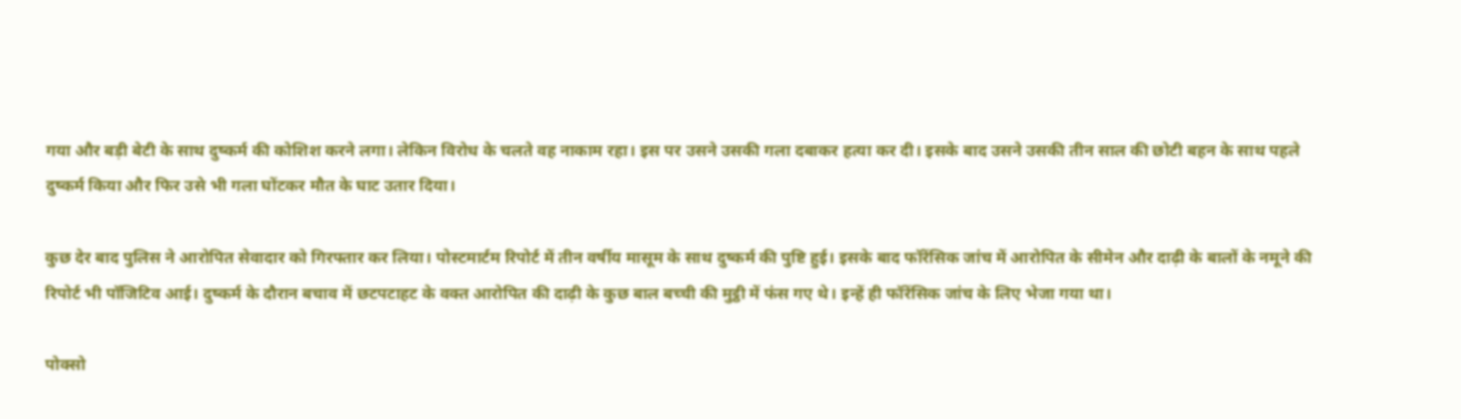गया और बड़ी बेटी के साथ दुष्कर्म की कोशिश करने लगा। लेकिन विरोध के चलते वह नाकाम रहा। इस पर उसने उसकी गला दबाकर हत्या कर दी। इसके बाद उसने उसकी तीन साल की छोटी बहन के साथ पहले दुष्कर्म किया और फिर उसे भी गला घोंटकर मौत के घाट उतार दिया।

कुछ देर बाद पुलिस ने आरोपित सेवादार को गिरफ्तार कर लिया। पोस्टमार्टम रिपोर्ट में तीन वर्षीय मासूम के साथ दुष्कर्म की पुष्टि हुई। इसके बाद फॉरेंसिक जांच में आरोपित के सीमेन और दाढ़ी के बालों के नमूने की रिपोर्ट भी पॉजिटिव आई। दुष्कर्म के दौरान बचाव में छटपटाहट के वक्त आरोपित की दाढ़ी के कुछ बाल बच्ची की मुट्ठी में फंस गए थे। इन्हें ही फॉरेंसिक जांच के लिए भेजा गया था।

पोक्सो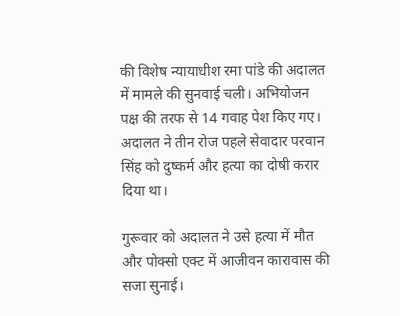की विशेष न्यायाधीश रमा पांडे की अदालत में मामले की सुनवाई चली। अभियोजन पक्ष की तरफ से 14 गवाह पेश किए गए। अदालत ने तीन रोज पहले सेवादार परवान सिंह को दुष्कर्म और हत्या का दोषी करार दिया था।

गुरूवार को अदालत ने उसे हत्या में मौत और पोक्सो एक्ट में आजीवन कारावास की सजा सुनाई।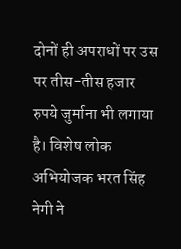दोनों ही अपराधों पर उस पर तीस-तीस हजार रुपये जुर्माना भी लगाया है। विशेष लोक अभियोजक भरत सिंह नेगी ने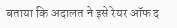बताया कि अदालत ने इसे रेयर ऑफ द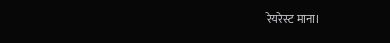रेयरेस्ट माना।